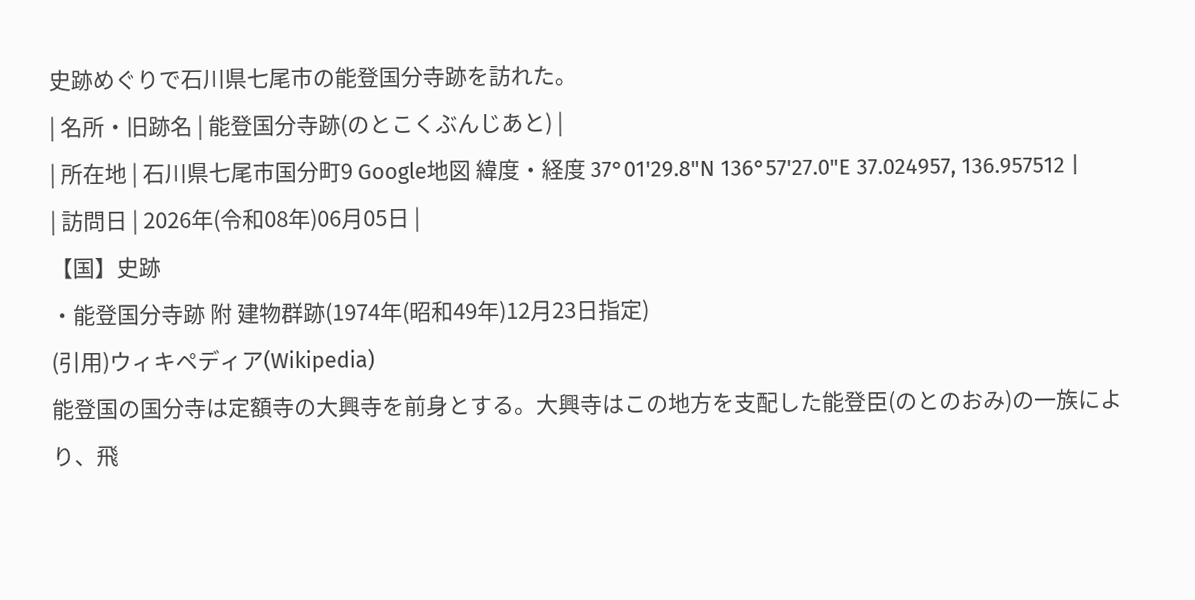史跡めぐりで石川県七尾市の能登国分寺跡を訪れた。
| 名所・旧跡名 | 能登国分寺跡(のとこくぶんじあと) |
| 所在地 | 石川県七尾市国分町9 Google地図 緯度・経度 37°01'29.8"N 136°57'27.0"E 37.024957, 136.957512 |
| 訪問日 | 2026年(令和08年)06月05日 |
【国】史跡
・能登国分寺跡 附 建物群跡(1974年(昭和49年)12月23日指定)
(引用)ウィキペディア(Wikipedia)
能登国の国分寺は定額寺の大興寺を前身とする。大興寺はこの地方を支配した能登臣(のとのおみ)の一族により、飛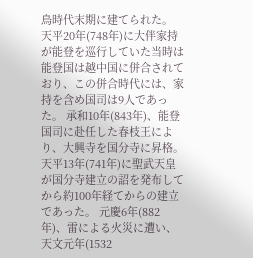鳥時代末期に建てられた。 天平20年(748年)に大伴家持が能登を巡行していた当時は能登国は越中国に併合されており、この併合時代には、家持を含め国司は9人であった。 承和10年(843年)、能登国司に赴任した春枝王により、大興寺を国分寺に昇格。 天平13年(741年)に聖武天皇が国分寺建立の詔を発布してから約100年経てからの建立であった。 元慶6年(882年)、雷による火災に遭い、天文元年(1532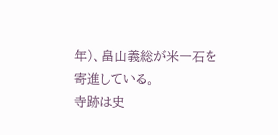年)、畠山義総が米一石を寄進している。
寺跡は史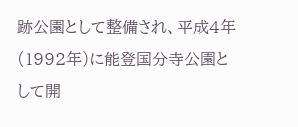跡公園として整備され、平成4年(1992年)に能登国分寺公園として開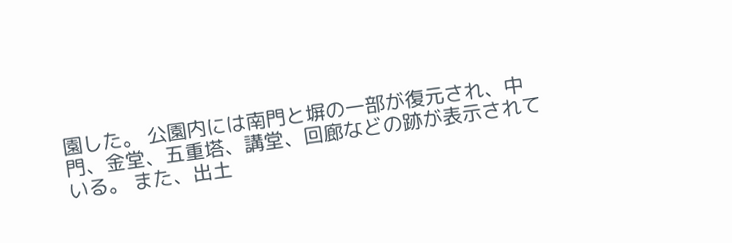園した。 公園内には南門と塀の一部が復元され、中門、金堂、五重塔、講堂、回廊などの跡が表示されている。 また、出土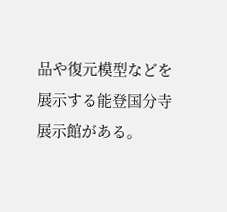品や復元模型などを展示する能登国分寺展示館がある。